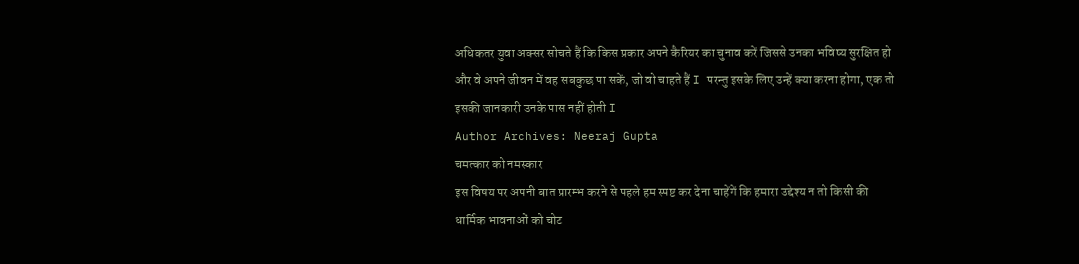अधिकतर युवा अक्सर सोचते हैं कि किस प्रकार अपने कैरियर का चुनाव करें जिससे उनका भविष्य सुरक्षित हो और वे अपने जीवन में वह सबकुछ पा सकें, जो वो चाहते हैं I परन्तु इसके लिए उन्हें क्या करना होगा, एक तो इसकी जानकारी उनके पास नहीं होती I
Author Archives: Neeraj Gupta
चमत्कार को नमस्कार
इस विषय पर अपनी बात प्रारम्भ करने से पहले हम स्पष्ट कर देना चाहेंगें कि हमारा उद्देश्य न तो किसी की धार्मिक भावनाओं को चोट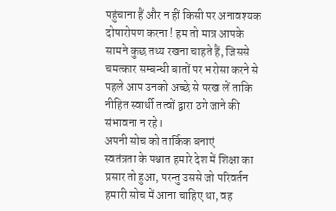पहुंचाना हैं और न हीं किसी पर अनावश्यक दोषारोपण करना ! हम तो मात्र आपके सामने कुछ तथ्य रखना चाहते हैं, जिससे चमत्कार सम्बन्धी बातों पर भरोसा करने से पहले आप उनको अच्छे से परख लें ताकि नीहित स्वार्थी तत्वों द्वारा ठगे जाने की संभावना न रहे I
अपनी सोच को तार्किक बनाएं
स्वतंत्रता के पश्चात हमारे देश में शिक्षा का प्रसार तो हुआ, परन्तु उससे जो परिवर्तन हमारी सोच में आना चाहिए था, वह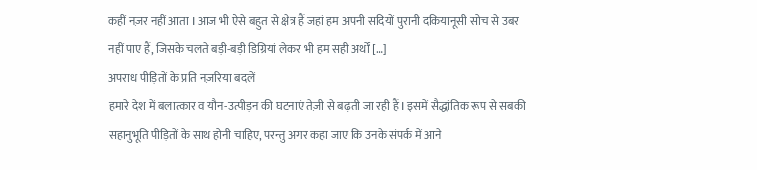कहीं नज़र नहीं आता I आज भी ऐसे बहुत से क्षेत्र हैं जहां हम अपनी सदियों पुरानी दकियानूसी सोच से उबर नहीं पाए हैं, जिसके चलते बड़ी-बड़ी डिग्रियां लेकर भी हम सही अर्थों […]
अपराध पीड़ितों के प्रति नज़रिया बदलें
हमारे देश में बलात्कार व यौन-उत्पीड़न की घटनाएं तेज़ी से बढ़ती जा रही हैं I इसमें सैद्धांतिक रूप से सबकी सहानुभूति पीड़ितों के साथ होनी चाहिए, परन्तु अगर कहा जाए कि उनके संपर्क में आने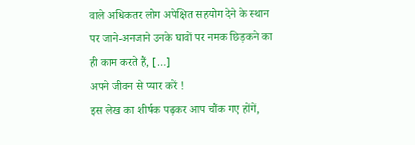वाले अधिकतर लोग अपेक्षित सहयोग देने के स्थान पर जाने-अनजाने उनके घावों पर नमक छिड़कने का ही काम करते हैं, […]
अपने जीवन से प्यार करें !
इस लेख का शीर्षक पढ़कर आप चौंक गए होंगें,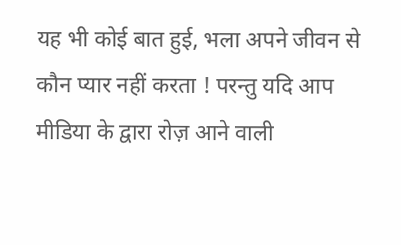यह भी कोई बात हुई, भला अपने जीवन से कौन प्यार नहीं करता ! परन्तु यदि आप मीडिया के द्वारा रोज़ आने वाली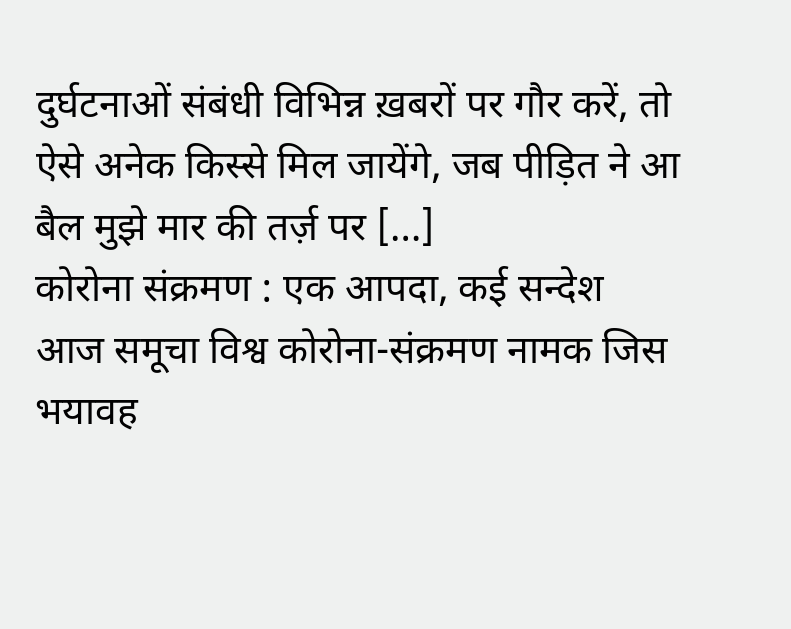दुर्घटनाओं संबंधी विभिन्न ख़बरों पर गौर करें, तो ऐसे अनेक किस्से मिल जायेंगे, जब पीड़ित ने आ बैल मुझे मार की तर्ज़ पर […]
कोरोना संक्रमण : एक आपदा, कई सन्देश
आज समूचा विश्व कोरोना-संक्रमण नामक जिस भयावह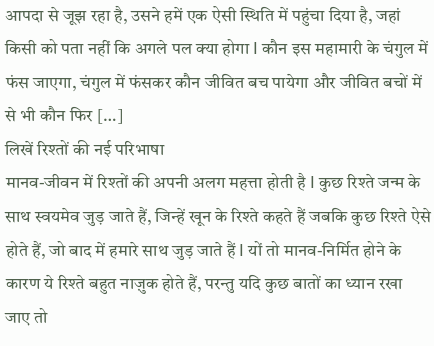आपदा से जूझ रहा है, उसने हमें एक ऐसी स्थिति में पहुंचा दिया है, जहां किसी को पता नहीं कि अगले पल क्या होगा I कौन इस महामारी के चंगुल में फंस जाएगा, चंगुल में फंसकर कौन जीवित बच पायेगा और जीवित बचों में से भी कौन फिर […]
लिखें रिश्तों की नई परिभाषा
मानव-जीवन में रिश्तों की अपनी अलग महत्ता होती है I कुछ रिश्ते जन्म के साथ स्वयमेव जुड़ जाते हैं, जिन्हें खून के रिश्ते कहते हैं जबकि कुछ रिश्ते ऐसे होते हैं, जो बाद में हमारे साथ जुड़ जाते हैं I यों तो मानव-निर्मित होने के कारण ये रिश्ते बहुत नाज़ुक होते हैं, परन्तु यदि कुछ बातों का ध्यान रखा जाए तो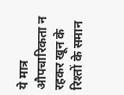ये मात्र औपचारिकता न रहकर खून के रिश्तों के समान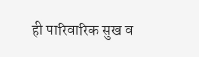ही पारिवारिक सुख व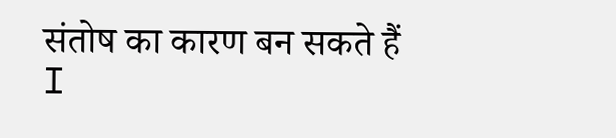संतोष का कारण बन सकते हैं I